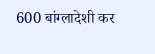600 बांग्लादेशी कर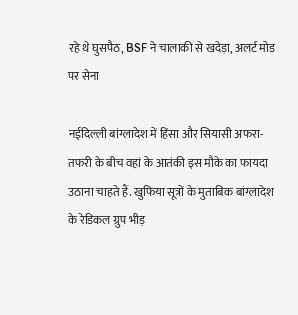रहे थे घुसपैठ, BSF ने चालाकी से खदेड़ा, अलर्ट मोड पर सेना

नईदिल्ली बांग्लादेश में हिंसा और सियासी अफरा-तफरी के बीच वहां के आतंकी इस मौके का फायदा उठाना चाहते हैं. खुफिया सूत्रों के मुताबिक बांग्लादेश के रेडिकल ग्रुप भीड़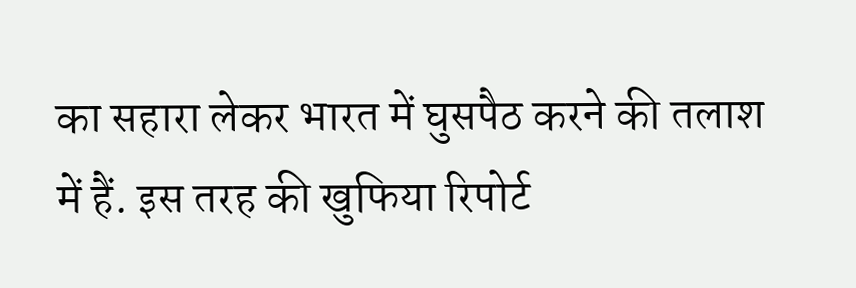का सहारा लेकर भारत में घुसपैठ करने की तलाश में हैं. इस तरह की खुफिया रिपोर्ट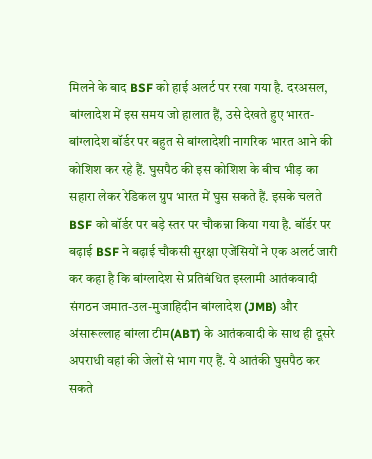मिलने के बाद BSF को हाई अलर्ट पर रखा गया है. दरअसल, बांग्लादेश में इस समय जो हालात हैं, उसे देखते हुए भारत- बांग्लादेश बॉर्डर पर बहुत से बांग्लादेशी नागरिक भारत आने की कोशिश कर रहे हैं. घुसपैठ की इस कोशिश के बीच भीड़ का सहारा लेकर रेडिकल ग्रुप भारत में घुस सकते हैं. इसके चलते BSF को बॉर्डर पर बड़े स्तर पर चौकन्ना किया गया है. बॉर्डर पर बढ़ाई BSF ने बढ़ाई चौकसी सुरक्षा एजेंसियों ने एक अलर्ट जारी कर कहा है कि बांग्लादेश से प्रतिबंधित इस्लामी आतंकवादी संगठन जमात-उल-मुजाहिदीन बांग्लादेश (JMB) और अंसारूल्लाह बांग्ला टीम(ABT) के आतंकवादी के साथ ही दूसरे अपराधी वहां की जेलों से भाग गए हैं. ये आतंकी घुसपैठ कर सकते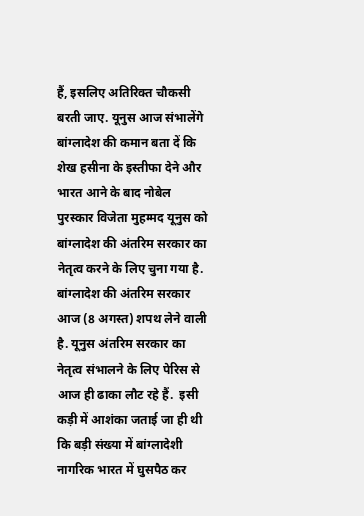हैं, इसलिए अतिरिक्त चौकसी बरती जाए. यूनुस आज संभालेंगे बांग्लादेश की कमान बता दें कि शेख हसीना के इस्तीफा देने और भारत आने के बाद नोबेल पुरस्कार विजेता मुहम्मद यूनुस को बांग्लादेश की अंतरिम सरकार का नेतृत्व करने के लिए चुना गया है. बांग्लादेश की अंतरिम सरकार आज (8 अगस्त) शपथ लेने वाली है. यूनुस अंतरिम सरकार का नेतृत्व संभालने के लिए पेरिस से आज ही ढाका लौट रहे हैं.  इसी कड़ी में आशंका जताई जा ही थी कि बड़ी संख्या में बांग्लादेशी नागरिक भारत में घुसपैठ कर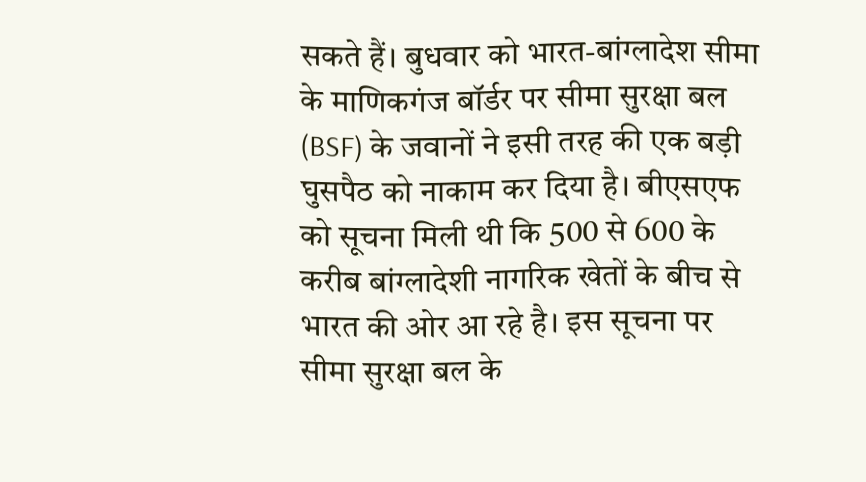सकते हैं। बुधवार को भारत-बांग्लादेश सीमा के माणिकगंज बॉर्डर पर सीमा सुरक्षा बल (BSF) के जवानों ने इसी तरह की एक बड़ी घुसपैठ को नाकाम कर दिया है। बीएसएफ को सूचना मिली थी कि 500 से 600 के करीब बांग्लादेशी नागरिक खेतों के बीच से भारत की ओर आ रहे है। इस सूचना पर सीमा सुरक्षा बल के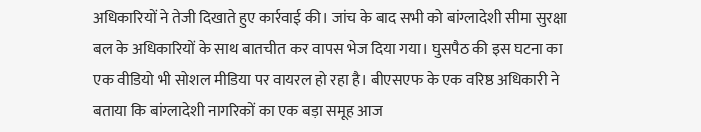अधिकारियों ने तेजी दिखाते हुए कार्रवाई की। जांच के बाद सभी को बांग्लादेशी सीमा सुरक्षा बल के अधिकारियों के साथ बातचीत कर वापस भेज दिया गया। घुसपैठ की इस घटना का एक वीडियो भी सोशल मीडिया पर वायरल हो रहा है। बीएसएफ के एक वरिष्ठ अधिकारी ने बताया कि बांग्लादेशी नागरिकों का एक बड़ा समूह आज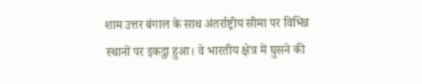शाम उत्तर बंगाल के साथ अंतर्राष्ट्रीय सीमा पर विभिन्न स्थानों पर इकट्ठा हुआ। वे भारतीय क्षेत्र में घुसने की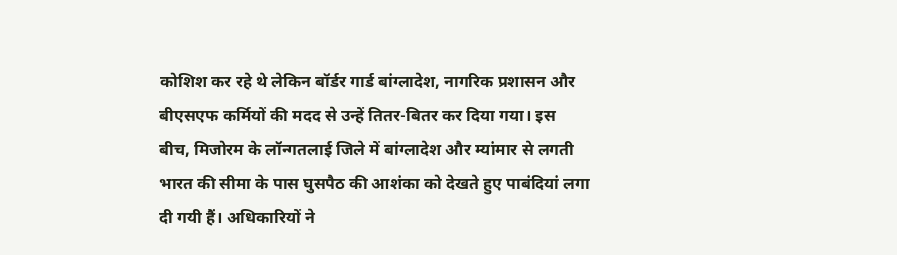कोशिश कर रहे थे लेकिन बॉर्डर गार्ड बांग्लादेश, नागरिक प्रशासन और बीएसएफ कर्मियों की मदद से उन्हें तितर-बितर कर दिया गया। इस बीच, मिजोरम के लॉन्गतलाई जिले में बांग्लादेश और म्यांमार से लगती भारत की सीमा के पास घुसपैठ की आशंका को देखते हुए पाबंदियां लगा दी गयी हैं। अधिकारियों ने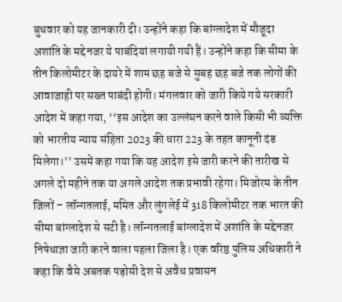बुधवार को यह जानकारी दी। उन्होंने कहा कि बांग्लादेश में मौजूदा अशांति के मद्देनजर ये पाबंदियां लगायी गयी हैं। उन्होंने कहा कि सीमा के तीन किलोमीटर के दायरे में शाम छह बजे से सुबह छह बजे तक लोगों की आवाजाही पर सख्त पाबंदी होगी। मंगलवार को जारी किये गये सरकारी आदेश में कहा गया, ‘‘इस आदेश का उल्लंघन करने वाले किसी भी व्यक्ति को भारतीय न्याय संहिता 2023 की धारा 223 के तहत कानूनी दंड मिलेगा।’’ उसमें कहा गया कि यह आदेश इसे जारी करने की तारीख से अगले दो महीने तक या अगले आदेश तक प्रभावी रहेगा। मिजोरम के तीन जिलों – लॉन्गतलाई, ममित और लुंगलेई में 318 किलोमीटर तक भारत की सीमा बांग्लादेश से सटी है। लॉन्गतलाई बांग्लादेश में अशांति के मद्देनजर निषेधाज्ञा जारी करने वाला पहला जिला है। एक वरिष्ठ पुलिस अधिकारी ने कहा कि वैसे अबतक पड़ोसी देश से अवैध प्रवासन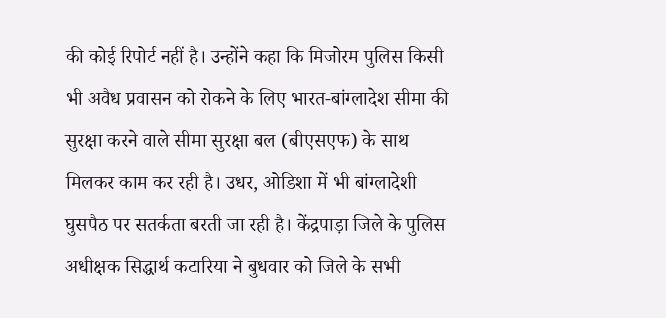की कोई रिपोर्ट नहीं है। उन्होंने कहा कि मिजोरम पुलिस किसी भी अवैध प्रवासन को रोकने के लिए भारत-बांग्लादेश सीमा की सुरक्षा करने वाले सीमा सुरक्षा बल (बीएसएफ) के साथ मिलकर काम कर रही है। उधर, ओडिशा में भी बांग्लादेशी घुसपैठ पर सतर्कता बरती जा रही है। केंद्रपाड़ा जिले के पुलिस अधीक्षक सिद्धार्थ कटारिया ने बुधवार को जिले के सभी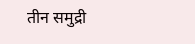तीन समुद्री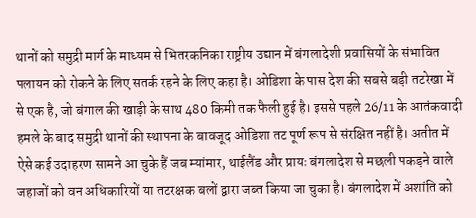थानों को समुद्री मार्ग के माध्यम से भितरकनिका राष्ट्रीय उद्यान में बंगलादेशी प्रवासियों के संभावित पलायन को रोकने के लिए सतर्क रहने के लिए कहा है। ओडिशा के पास देश की सबसे बड़ी तटरेखा में से एक है, जो बंगाल की खाड़ी के साथ 480 किमी तक फैली हुई है। इससे पहले 26/11 के आतंकवादी हमले के बाद समुद्री थानों की स्थापना के बावजूद ओडिशा तट पूर्ण रूप से संरक्षित नहीं है। अतीत में ऐसे कई उदाहरण सामने आ चुके हैं जब म्यांमार, थाईलैंड और प्रायः बंगलादेश से मछली पकड़ने वाले जहाजों को वन अधिकारियों या तटरक्षक बलों द्वारा जब्त किया जा चुका है। बंगलादेश में अशांति को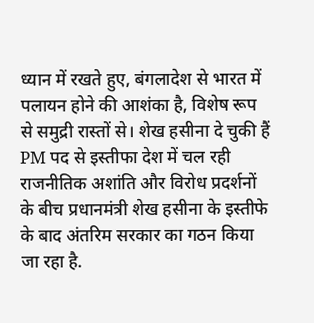ध्यान में रखते हुए, बंगलादेश से भारत में पलायन होने की आशंका है, विशेष रूप से समुद्री रास्तों से। शेख हसीना दे चुकी हैं PM पद से इस्तीफा देश में चल रही राजनीतिक अशांति और विरोध प्रदर्शनों के बीच प्रधानमंत्री शेख हसीना के इस्तीफे के बाद अंतरिम सरकार का गठन किया जा रहा है.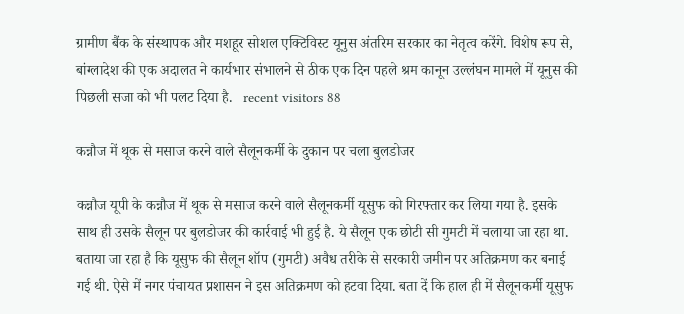ग्रामीण बैंक के संस्थापक और मशहूर सोशल एक्टिविस्ट यूनुस अंतरिम सरकार का नेतृत्व करेंगे. विशेष रूप से, बांग्लादेश की एक अदालत ने कार्यभार संभालने से ठीक एक दिन पहले श्रम कानून उल्लंघन मामले में यूनुस की पिछली सजा को भी पलट दिया है.   recent visitors 88

कन्नौज में थूक से मसाज करने वाले सैलूनकर्मी के दुकान पर चला बुलडोजर

कन्नौज यूपी के कन्नौज में थूक से मसाज करने वाले सैलूनकर्मी यूसुफ को गिरफ्तार कर लिया गया है. इसके साथ ही उसके सैलून पर बुलडोजर की कार्रवाई भी हुई है. ये सैलून एक छोटी सी गुमटी में चलाया जा रहा था. बताया जा रहा है कि यूसुफ की सैलून शॉप (गुमटी) अवैध तरीके से सरकारी जमीन पर अतिक्रमण कर बनाई गई थी. ऐसे में नगर पंचायत प्रशासन ने इस अतिक्रमण को हटवा दिया. बता दें कि हाल ही में सैलूनकर्मी यूसुफ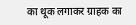का थूक लगाकर ग्राहक का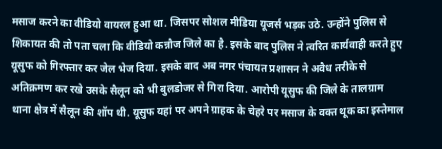मसाज करने का वीडियो वायरल हुआ था. जिसपर सोशल मीडिया यूजर्स भड़क उठे. उन्होंने पुलिस से शिकायत की तो पता चला कि वीडियो कन्नौज जिले का है. इसके बाद पुलिस ने त्वरित कार्यवाही करते हुए यूसुफ को गिरफ्तार कर जेल भेज दिया. इसके बाद अब नगर पंचायत प्रशासन ने अवैध तरीके से अतिक्रमण कर रखे उसके सैलून को भी बुलडोजर से गिरा दिया. आरोपी यूसुफ की जिले के तालग्राम थाना क्षेत्र में सैलून की शॉप थी. यूसुफ यहां पर अपने ग्राहक के चेहरे पर मसाज के वक्त थूक का इस्तेमाल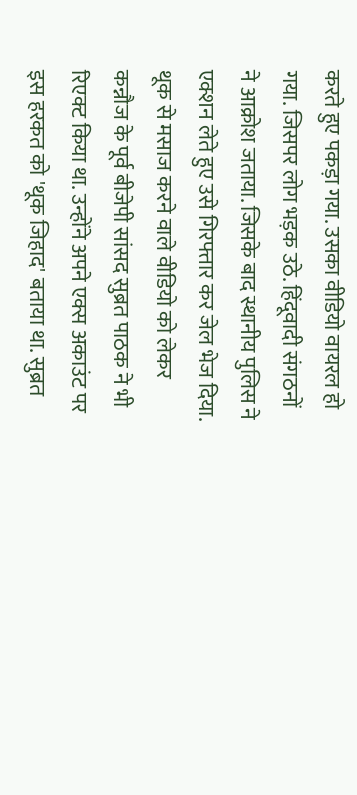करते हुए पकड़ा गया. उसका वीडियो वायरल हो गया. जिसपर लोग भड़क उठे. हिंदूवादी संगठनों ने आक्रोश जताया. जिसके बाद स्थानीय पुलिस ने एक्शन लेते हुए उसे गिरफ्तार कर जेल भेज दिया.   थूक से मसाज करने वाले वीडियो को लेकर कन्नौज के पूर्व बीजेपी सांसद सुब्रत पाठक ने भी रिएक्ट किया था. उन्होंने अपने एक्स अकाउंट पर इस हरकत को 'थूक जिहाद' बताया था. सुब्रत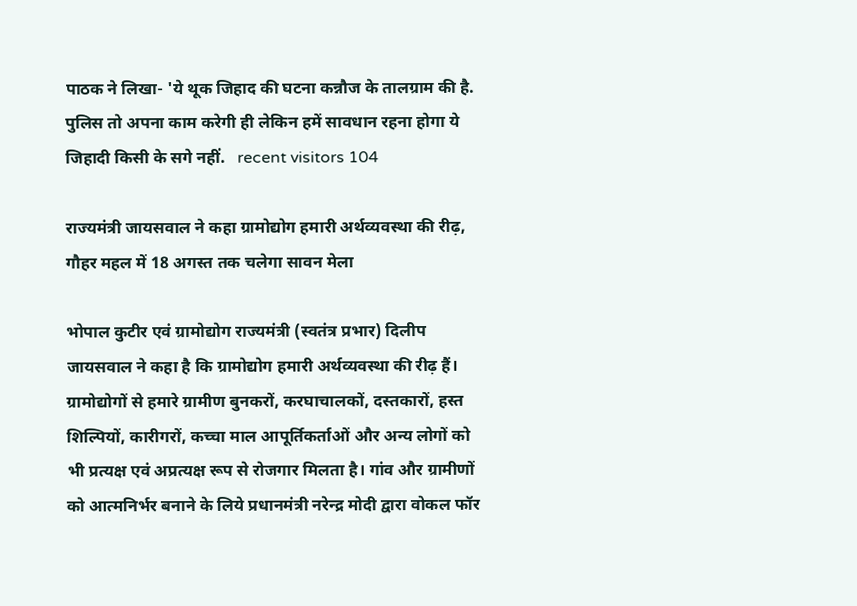पाठक ने लिखा- 'ये थूक जिहाद की घटना कन्नौज के तालग्राम की है. पुलिस तो अपना काम करेगी ही लेकिन हमें सावधान रहना होगा ये जिहादी किसी के सगे नहीं.   recent visitors 104

राज्यमंत्री जायसवाल ने कहा ग्रामोद्योग हमारी अर्थव्यवस्था की रीढ़, गौहर महल में 18 अगस्त तक चलेगा सावन मेला

भोपाल कुटीर एवं ग्रामोद्योग राज्यमंत्री (स्वतंत्र प्रभार) दिलीप जायसवाल ने कहा है कि ग्रामोद्योग हमारी अर्थव्यवस्था की रीढ़ हैं। ग्रामोद्योगों से हमारे ग्रामीण बुनकरों, करघाचालकों, दस्तकारों, हस्त शिल्पियों, कारीगरों, कच्चा माल आपूर्तिकर्ताओं और अन्य लोगों को भी प्रत्यक्ष एवं अप्रत्यक्ष रूप से रोजगार मिलता है। गांव और ग्रामीणों को आत्मनिर्भर बनाने के लिये प्रधानमंत्री नरेन्द्र मोदी द्वारा वोकल फॉर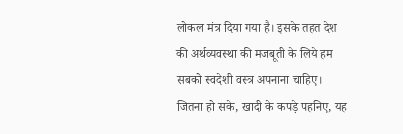लोकल मंत्र दिया गया है। इसके तहत देश की अर्थव्यवस्था की मजबूती के लिये हम सबको स्वदेशी वस्त्र अपनाना चाहिए। जितना हो सके, खादी के कपड़े पहनिए, यह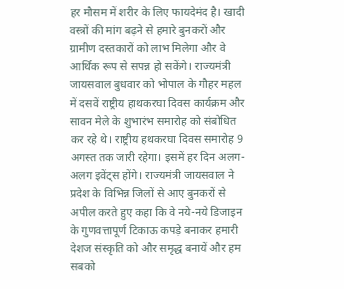हर मौसम में शरीर के लिए फायदेमंद है। खादी वस्त्रों की मांग बढ़ने से हमारे बुनकरों और ग्रामीण दस्तकारों को लाभ मिलेगा और वे आर्थिक रूप से सपन्न हो सकेंगे। राज्यमंत्री जायसवाल बुधवार को भोपाल के गौहर महल में दसवें राष्ट्रीय हाथकरघा दिवस कार्यक्रम और सावन मेले के शुभारंभ समारोह को संबोधित कर रहे थे। राष्ट्रीय हथकरघा दिवस समारोह 9 अगस्त तक जारी रहेगा। इसमें हर दिन अलग-अलग इवेंट्स होंगे। राज्यमंत्री जायसवाल ने प्रदेश के विभिन्न जिलों से आए बुनकरों से अपील करते हुए कहा कि वे नये-नये डिजाइन के गुणवत्तापूर्ण टिकाऊ कपड़े बनाकर हमारी देशज संस्कृति को और समृद्ध बनायें और हम सबको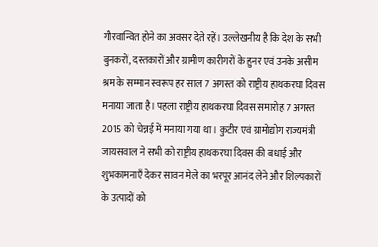गौरवान्वित होने का अवसर देते रहें। उल्लेखनीय है कि देश के सभी बुनकरों, दस्तकारों और ग्रामीण कारीगरों के हुनर एवं उनके असीम श्रम के सम्मान स्वरूप हर साल 7 अगस्त को राष्ट्रीय हाथकरघा दिवस मनाया जाता है। पहला राष्ट्रीय हाथकरघा दिवस समारोह 7 अगस्त 2015 को चेन्नई में मनाया गया था। कुटीर एवं ग्रामोद्योग राज्यमंत्री जायसवाल ने सभी को राष्ट्रीय हाथकरघा दिवस की बधाई और शुभकामनाएँ देकर सावन मेले का भरपूर आनंद लेने और शिल्पकारों के उत्पादों को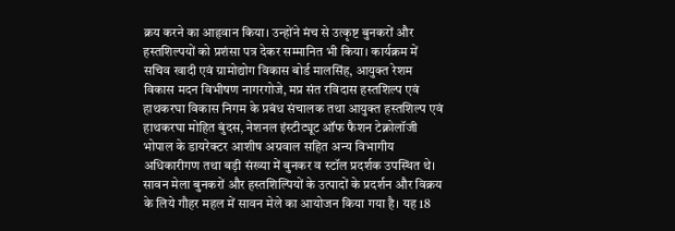क्रय करने का आहृवान किया। उन्होंने मंच से उत्कृष्ट बुनकरों और हस्तशिल्पयों को प्रशंसा पत्र देकर सम्मानित भी किया। कार्यक्रम में सचिव खादी एवं ग्रामोद्योग विकास बोर्ड मालसिंह, आयुक्त रेशम विकास मदन विभीषण नागरगोजे, मप्र संत रविदास हस्तशिल्प एवं हाथकरघा विकास निगम के प्रबंध संचालक तथा आयुक्त हस्तशिल्प एवं हाथकरघा मोहित बुंदस, नेशनल इंस्टीट्यूट ऑफ फैशन टेक्नोलॉजी भोपाल के डायरेक्टर आशीष अग्रवाल सहित अन्य विभागीय अधिकारीगण तथा बड़ी संख्या में बुनकर व स्टॉल प्रदर्शक उपस्थित थे। सावन मेला बुनकरों और हस्तशिल्पियों के उत्पादों के प्रदर्शन और विक्रय के लिये गौहर महल में सावन मेले का आयोजन किया गया है। यह 18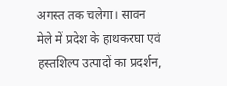अगस्त तक चलेगा। सावन मेले में प्रदेश के हाथकरघा एवं हस्तशिल्प उत्पादों का प्रदर्शन,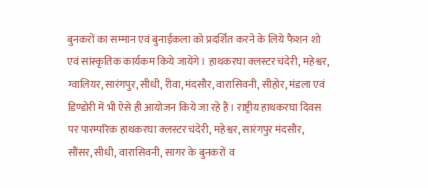बुनकरों का सम्मान एवं बुनाईकला को प्रदर्शित करने के लिये फैशन शो एवं सांस्कृतिक कार्यकम किये जायेंगे। हाथकरघा क्लस्टर चंदेरी, महेश्वर, ग्वालियर, सारंगपुर, सीधी, रीवा, मंदसौर, वारासिवनी, सीहोर, मंडला एवं डिण्डोरी में भी ऐसे ही आयोजन किये जा रहे हैं। राष्ट्रीय हाथकरघा दिवस पर पारम्परिक हाथकरघा क्लस्टर चंदेरी, महेश्वर, सारंगपुर मंदसौर, सौंसर, सीधी, वारासिवनी, सागर के बुनकरों व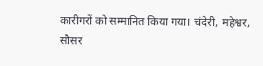कारीगरों को सम्मानित किया गया। चंदेरी, महेश्वर, सौसर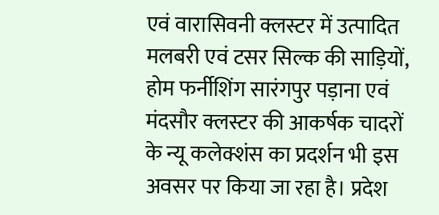एवं वारासिवनी क्लस्टर में उत्पादित मलबरी एवं टसर सिल्क की साड़ियों, होम फर्नीशिंग सारंगपुर पड़ाना एवं मंदसौर क्लस्टर की आकर्षक चादरों के न्यू कलेक्शंस का प्रदर्शन भी इस अवसर पर किया जा रहा है। प्रदेश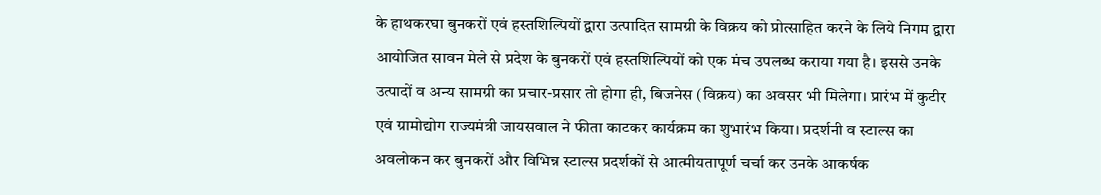के हाथकरघा बुनकरों एवं हस्तशिल्पियों द्वारा उत्पादित सामग्री के विक्रय को प्रोत्साहित करने के लिये निगम द्वारा आयोजित सावन मेले से प्रदेश के बुनकरों एवं हस्तशिल्पियों को एक मंच उपलब्ध कराया गया है। इससे उनके उत्पादों व अन्य सामग्री का प्रचार-प्रसार तो होगा ही, बिजनेस (विक्रय) का अवसर भी मिलेगा। प्रारंभ में कुटीर एवं ग्रामोद्योग राज्यमंत्री जायसवाल ने फीता काटकर कार्यक्रम का शुभारंभ किया। प्रदर्शनी व स्टाल्स का अवलोकन कर बुनकरों और विभिन्न स्टाल्स प्रदर्शकों से आत्मीयतापूर्ण चर्चा कर उनके आकर्षक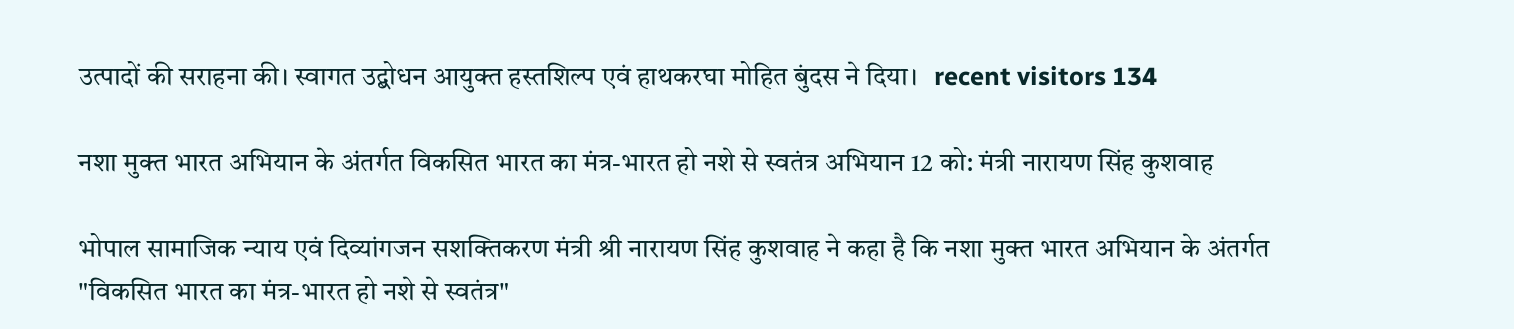उत्पादों की सराहना की। स्वागत उद्बोधन आयुक्त हस्तशिल्प एवं हाथकरघा मोहित बुंदस ने दिया।   recent visitors 134

नशा मुक्त भारत अभियान के अंतर्गत विकसित भारत का मंत्र-भारत हो नशे से स्वतंत्र अभियान 12 को: मंत्री नारायण सिंह कुशवाह

भोपाल सामाजिक न्याय एवं दिव्यांगजन सशक्तिकरण मंत्री श्री नारायण सिंह कुशवाह ने कहा है कि नशा मुक्त भारत अभियान के अंतर्गत "विकसित भारत का मंत्र-भारत हो नशे से स्वतंत्र"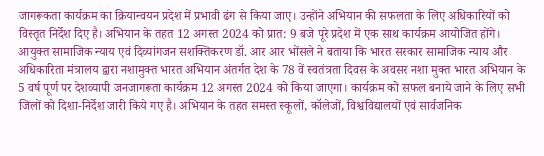जागरूकता कार्यक्रम का क्रियान्वयन प्रदेश में प्रभावी ढंग से किया जाए। उन्होंने अभियान की सफलता के लिए अधिकारियों को विस्तृत निर्देश दिए है। अभियान के तहत 12 अगस्त 2024 को प्रात: 9 बजे पूरे प्रदेश में एक साथ कार्यक्रम आयोजित होंगे। आयुक्त सामाजिक न्याय एवं दिव्यांगजन सशक्तिकरण डॉ. आर आर भोंसले ने बताया कि भारत सरकार सामाजिक न्याय और अधिकारिता मंत्रालय द्वारा नशामुक्त भारत अभियान अंतर्गत देश के 78 वें स्वतंत्रता दिवस के अवसर नशा मुक्त भारत अभियान के 5 वर्ष पूर्ण पर देशव्यापी जनजागरूता कार्यक्रम 12 अगस्त 2024 को किया जाएगा। कार्यक्रम को सफल बनाये जाने के लिए सभी जिलों को दिशा-निर्देश जारी किये गए है। अभियान के तहत समस्त स्कूलों, कॉलेजों, विश्वविद्यालयों एवं सार्वजनिक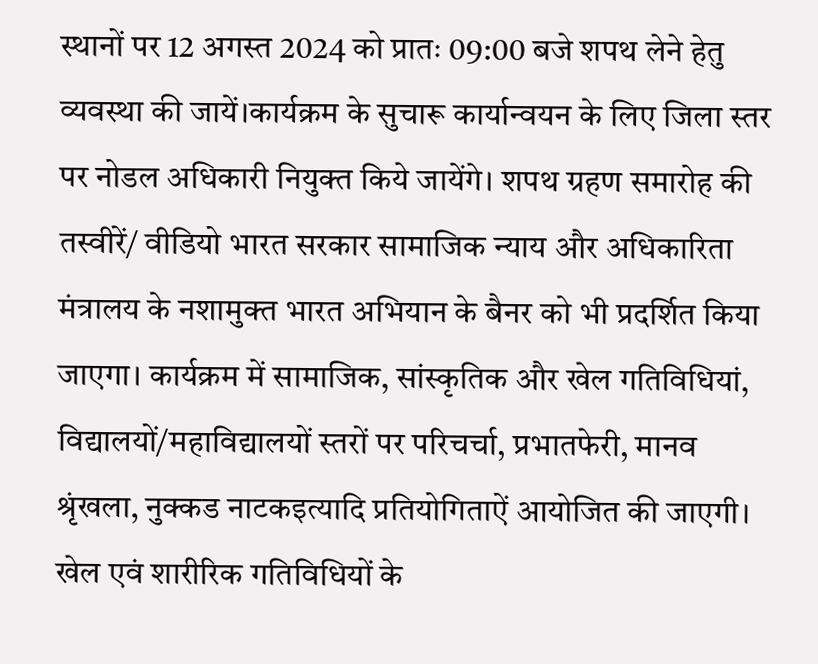स्थानों पर 12 अगस्त 2024 को प्रातः 09:00 बजे शपथ लेने हेतु व्यवस्था की जायें।कार्यक्रम के सुचारू कार्यान्वयन के लिए जिला स्तर पर नोडल अधिकारी नियुक्त किये जायेंगे। शपथ ग्रहण समारोह की तस्वीरें/ वीडियो भारत सरकार सामाजिक न्याय और अधिकारिता मंत्रालय के नशामुक्त भारत अभियान के बैनर को भी प्रदर्शित किया जाएगा। कार्यक्रम में सामाजिक, सांस्कृतिक और खेल गतिविधियां, विद्यालयों/महाविद्यालयों स्तरों पर परिचर्चा, प्रभातफेरी, मानव श्रृंखला, नुक्कड नाटकइत्यादि प्रतियोगिताऐं आयोजित की जाएगी। खेल एवं शारीरिक गतिविधियों के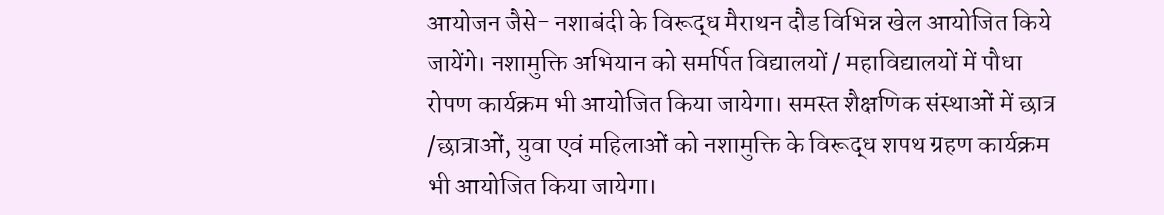आयोजन जैसे- नशाबंदी के विरूद्ध मैराथन दौड विभिन्न खेल आयोजित किये जायेंगे। नशामुक्ति अभियान को समर्पित विद्यालयों / महाविद्यालयों में पौधा रोपण कार्यक्रम भी आयोजित किया जायेगा। समस्त शैक्षणिक संस्थाओं में छात्र /छात्राओं, युवा एवं महिलाओं को नशामुक्ति के विरूद्ध शपथ ग्रहण कार्यक्रम भी आयोजित किया जायेगा।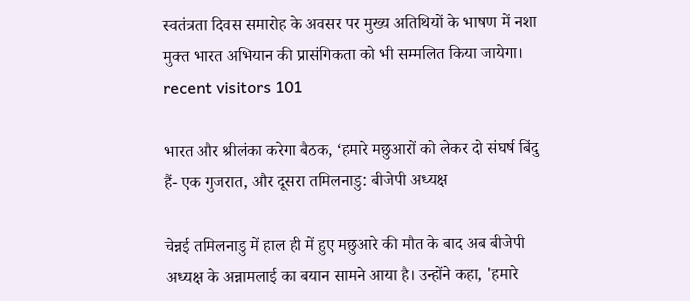स्वतंत्रता दिवस समारोह के अवसर पर मुख्य अतिथियों के भाषण में नशा मुक्त भारत अभियान की प्रासंगिकता को भी सम्मलित किया जायेगा।   recent visitors 101

भारत और श्रीलंका करेगा बैठक, ‘हमारे मछुआरों को लेकर दो संघर्ष बिंदु हैं- एक गुजरात, और दूसरा तमिलनाडु: बीजेपी अध्यक्ष

चेन्नई तमिलनाडु में हाल ही में हुए मछुआरे की मौत के बाद अब बीजेपी अध्यक्ष के अन्नामलाई का बयान सामने आया है। उन्होंने कहा, 'हमारे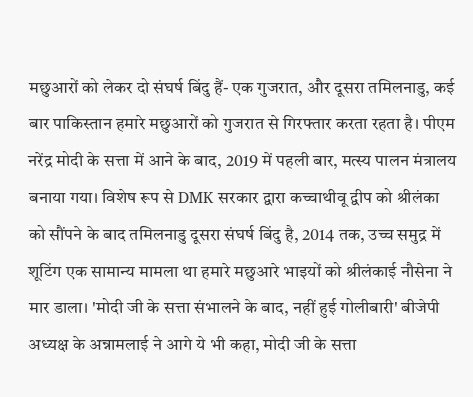मछुआरों को लेकर दो संघर्ष बिंदु हैं- एक गुजरात, और दूसरा तमिलनाडु, कई बार पाकिस्तान हमारे मछुआरों को गुजरात से गिरफ्तार करता रहता है। पीएम नरेंद्र मोदी के सत्ता में आने के बाद, 2019 में पहली बार, मत्स्य पालन मंत्रालय बनाया गया। विशेष रूप से DMK सरकार द्वारा कच्चाथीवू द्वीप को श्रीलंका को सौंपने के बाद तमिलनाडु दूसरा संघर्ष बिंदु है, 2014 तक, उच्च समुद्र में शूटिंग एक सामान्य मामला था हमारे मछुआरे भाइयों को श्रीलंकाई नौसेना ने मार डाला। 'मोदी जी के सत्ता संभालने के बाद, नहीं हुई गोलीबारी' बीजेपी अध्यक्ष के अन्नामलाई ने आगे ये भी कहा, मोदी जी के सत्ता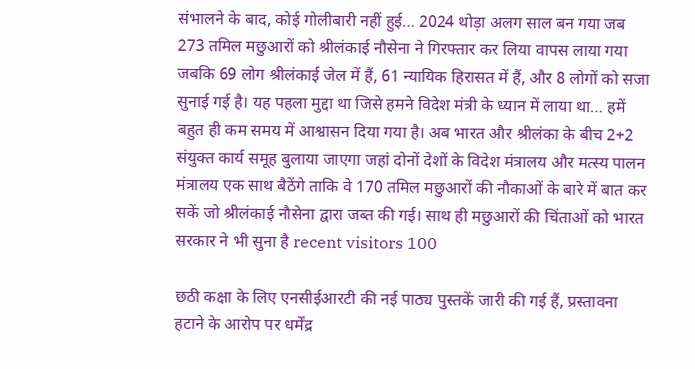संभालने के बाद, कोई गोलीबारी नहीं हुई… 2024 थोड़ा अलग साल बन गया जब 273 तमिल मछुआरों को श्रीलंकाई नौसेना ने गिरफ्तार कर लिया वापस लाया गया जबकि 69 लोग श्रीलंकाई जेल में हैं, 61 न्यायिक हिरासत में हैं, और 8 लोगों को सजा सुनाई गई है। यह पहला मुद्दा था जिसे हमने विदेश मंत्री के ध्यान में लाया था… हमें बहुत ही कम समय में आश्वासन दिया गया है। अब भारत और श्रीलंका के बीच 2+2 संयुक्त कार्य समूह बुलाया जाएगा जहां दोनों देशों के विदेश मंत्रालय और मत्स्य पालन मंत्रालय एक साथ बैठेंगे ताकि वे 170 तमिल मछुआरों की नौकाओं के बारे में बात कर सकें जो श्रीलंकाई नौसेना द्वारा जब्त की गई। साथ ही मछुआरों की चिंताओं को भारत सरकार ने भी सुना है recent visitors 100

छठी कक्षा के लिए एनसीईआरटी की नई पाठ्य पुस्तकें जारी की गई हैं, प्रस्तावना हटाने के आरोप पर धर्मेंद्र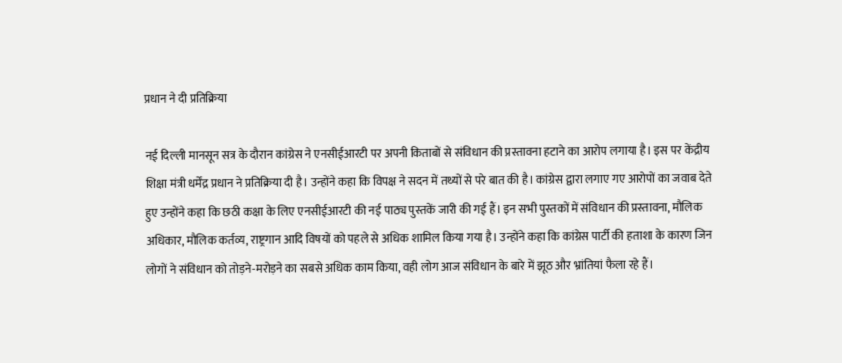प्रधान ने दी प्रतिक्रिया

नई दिल्ली मानसून सत्र के दौरान कांग्रेस ने एनसीईआरटी पर अपनी किताबों से संविधान की प्रस्तावना हटाने का आरोप लगाया है। इस पर केंद्रीय शिक्षा मंत्री धर्मेंद्र प्रधान ने प्रतिक्रिया दी है। उन्होंने कहा कि विपक्ष ने सदन में तथ्यों से परे बात की है। कांग्रेस द्वारा लगाए गए आरोपों का जवाब देते हुए उन्होंने कहा कि छठी कक्षा के लिए एनसीईआरटी की नई पाठ्य पुस्तकें जारी की गई हैं। इन सभी पुस्तकों में संविधान की प्रस्तावना, मौलिक अधिकार, मौलिक कर्तव्य, राष्ट्रगान आदि विषयों को पहले से अधिक शामिल किया गया है। उन्होंने कहा कि कांग्रेस पार्टी की हताशा के कारण जिन लोगों ने संविधान को तोड़ने-मरोड़ने का सबसे अधिक काम किया, वही लोग आज संविधान के बारे में झूठ और भ्रांतियां फैला रहे हैं।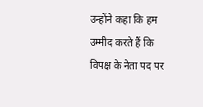उन्होंने कहा कि हम उम्मीद करते हैं कि विपक्ष के नेता पद पर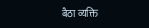बैठा व्यक्ति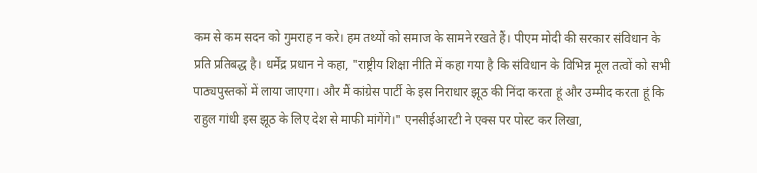कम से कम सदन को गुमराह न करे। हम तथ्यों को समाज के सामने रखते हैं। पीएम मोदी की सरकार संविधान के प्रति प्रतिबद्ध है। धर्मेंद्र प्रधान ने कहा, "राष्ट्रीय शिक्षा नीति में कहा गया है कि संविधान के विभिन्न मूल तत्वों को सभी पाठ्यपुस्तकों में लाया जाएगा। और मैं कांग्रेस पार्टी के इस निराधार झूठ की निंदा करता हूं और उम्मीद करता हूं कि राहुल गांधी इस झूठ के लिए देश से माफी मांगेंगे।" एनसीईआरटी ने एक्स पर पोस्ट कर लिखा,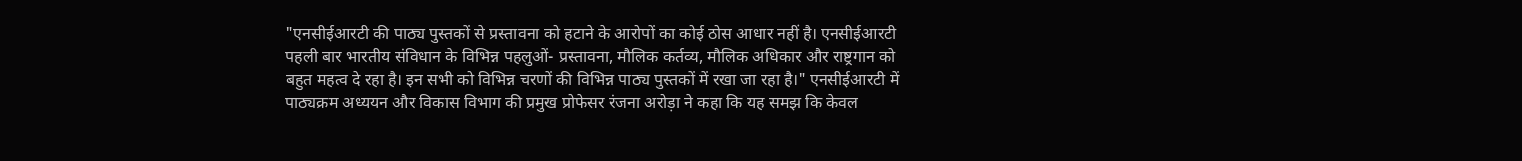"एनसीईआरटी की पाठ्य पुस्तकों से प्रस्तावना को हटाने के आरोपों का कोई ठोस आधार नहीं है। एनसीईआरटी पहली बार भारतीय संविधान के विभिन्न पहलुओं- प्रस्तावना, मौलिक कर्तव्य, मौलिक अधिकार और राष्ट्रगान को बहुत महत्व दे रहा है। इन सभी को विभिन्न चरणों की विभिन्न पाठ्य पुस्तकों में रखा जा रहा है।" एनसीईआरटी में पाठ्यक्रम अध्ययन और विकास विभाग की प्रमुख प्रोफेसर रंजना अरोड़ा ने कहा कि यह समझ कि केवल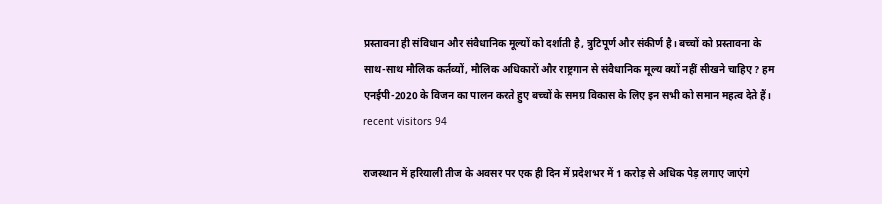प्रस्तावना ही संविधान और संवैधानिक मूल्यों को दर्शाती है, त्रुटिपूर्ण और संकीर्ण है। बच्चों को प्रस्तावना के साथ-साथ मौलिक कर्तव्यों, मौलिक अधिकारों और राष्ट्रगान से संवैधानिक मूल्य क्यों नहीं सीखने चाहिए? हम एनईपी-2020 के विजन का पालन करते हुए बच्चों के समग्र विकास के लिए इन सभी को समान महत्व देते हैं। recent visitors 94

राजस्थान में हरियाली तीज के अवसर पर एक ही दिन में प्रदेशभर में 1 करोड़ से अधिक पेड़ लगाए जाएंगे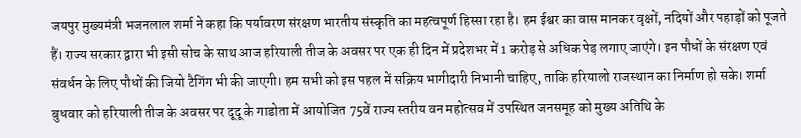जयपुर मुख्यमंत्री भजनलाल शर्मा ने कहा कि पर्यावरण संरक्षण भारतीय संस्कृति का महत्वपूर्ण हिस्सा रहा है। हम ईश्वर का वास मानकर वृक्षों, नदियों और पहाड़ों को पूजते हैं। राज्य सरकार द्वारा भी इसी सोच के साथ आज हरियाली तीज के अवसर पर एक ही दिन में प्रदेशभर में 1 करोड़ से अधिक पेड़ लगाए जाएंगे। इन पौधों के संरक्षण एवं संवर्धन के लिए पौधों की जियो टैगिंग भी की जाएगी। हम सभी को इस पहल में सक्रिय भागीदारी निभानी चाहिए, ताकि हरियालो राजस्थान का निर्माण हो सके। शर्मा बुधवार को हरियाली तीज के अवसर पर दूदू के गाडोता में आयोजित 75वें राज्य स्तरीय वन महोत्सव में उपस्थित जनसमूह को मुख्य अतिथि के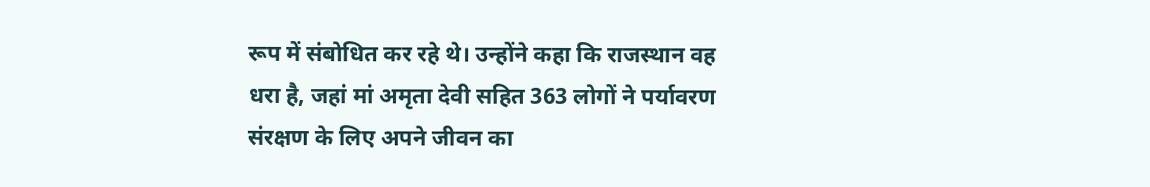रूप में संबोधित कर रहे थे। उन्होंने कहा कि राजस्थान वह धरा है, जहां मां अमृता देवी सहित 363 लोगों ने पर्यावरण संरक्षण के लिए अपने जीवन का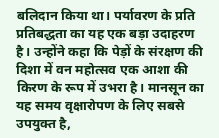बलिदान किया था। पर्यावरण के प्रति प्रतिबद्धता का यह एक बड़ा उदाहरण है। उन्होंने कहा कि पेड़ों के संरक्षण की दिशा में वन महोत्सव एक आशा की किरण के रूप में उभरा है। मानसून का यह समय वृक्षारोपण के लिए सबसे उपयुक्त है,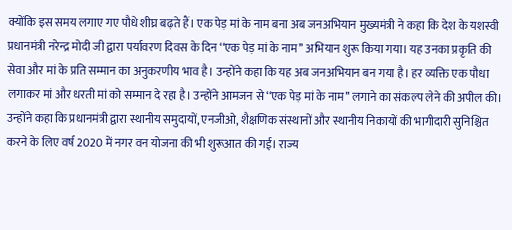क्योंकि इस समय लगाए गए पौधे शीघ्र बढ़ते हैं। एक पेड़ मां के नाम बना अब जनअभियान मुख्यमंत्री ने कहा कि देश के यशस्वी प्रधानमंत्री नरेन्द्र मोदी जी द्वारा पर्यावरण दिवस के दिन ‘‘एक पेड़ मां के नाम’’ अभियान शुरू किया गया। यह उनका प्रकृति की सेवा और मां के प्रति सम्मान का अनुकरणीय भाव है। उन्होंने कहा कि यह अब जनअभियान बन गया है। हर व्यक्ति एक पौधा लगाकर मां और धरती मां को सम्मान दे रहा है। उन्होंने आमजन से ‘‘एक पेड़ मां के नाम’’ लगाने का संकल्प लेने की अपील की। उन्होंने कहा कि प्रधानमंत्री द्वारा स्थानीय समुदायों, एनजीओ, शैक्षणिक संस्थानों और स्थानीय निकायों की भागीदारी सुनिश्चित करने के लिए वर्ष 2020 में नगर वन योजना की भी शुरूआत की गई। राज्य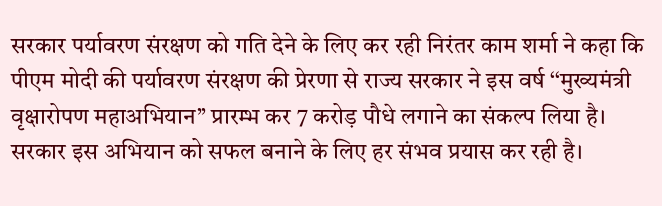सरकार पर्यावरण संरक्षण को गति देने के लिए कर रही निरंतर काम शर्मा ने कहा कि पीएम मोदी की पर्यावरण संरक्षण की प्रेरणा से राज्य सरकार ने इस वर्ष ‘‘मुख्यमंत्री वृक्षारोपण महाअभियान’’ प्रारम्भ कर 7 करोड़ पौधे लगाने का संकल्प लिया है। सरकार इस अभियान को सफल बनाने के लिए हर संभव प्रयास कर रही है।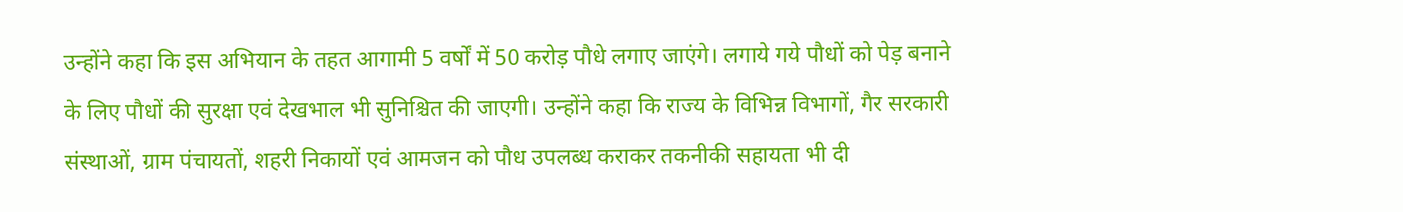उन्होंने कहा कि इस अभियान के तहत आगामी 5 वर्षों में 50 करोड़ पौधे लगाए जाएंगे। लगाये गये पौधों को पेड़ बनाने के लिए पौधों की सुरक्षा एवं देखभाल भी सुनिश्चित की जाएगी। उन्होंने कहा कि राज्य के विभिन्न विभागों, गैर सरकारी संस्थाओं, ग्राम पंचायतों, शहरी निकायों एवं आमजन को पौध उपलब्ध कराकर तकनीकी सहायता भी दी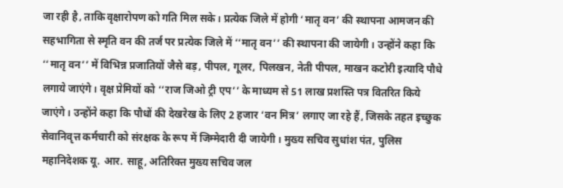जा रही है, ताकि वृक्षारोपण को गति मिल सके। प्रत्येक जिले में होगी ‘मातृ वन’ की स्थापना आमजन की सहभागिता से स्मृति वन की तर्ज पर प्रत्येक जिले में ‘‘मातृ वन’’ की स्थापना की जायेगी। उन्होंने कहा कि ‘‘मातृ वन’’ में विभिन्न प्रजातियों जैसे बड़, पीपल, गूलर, पिलखन, नेती पीपल, माखन कटोरी इत्यादि पौधे लगाये जाएंगे। वृक्ष प्रेमियों को ‘‘राज जिओ ट्री एप’’ के माध्यम से 51 लाख प्रशस्ति पत्र वितरित किये जाएंगे। उन्होंने कहा कि पौधों की देखरेख के लिए 2 हजार ‘वन मित्र’ लगाए जा रहे हैं, जिसके तहत इच्छुक सेवानिवृत्त कर्मचारी को संरक्षक के रूप में जिम्मेदारी दी जायेगी। मुख्य सचिव सुधांश पंत, पुलिस महानिदेशक यू. आर. साहू, अतिरिक्त मुख्य सचिव जल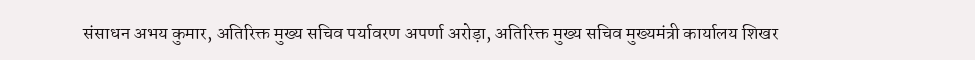संसाधन अभय कुमार, अतिरिक्त मुख्य सचिव पर्यावरण अपर्णा अरोड़ा, अतिरिक्त मुख्य सचिव मुख्यमंत्री कार्यालय शिखर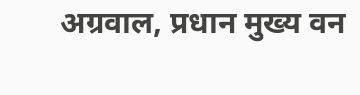अग्रवाल, प्रधान मुख्य वन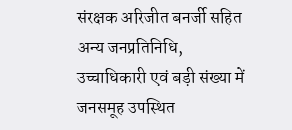संरक्षक अरिजीत बनर्जी सहित अन्य जनप्रतिनिधि, उच्चाधिकारी एवं बड़ी संख्या में जनसमूह उपस्थित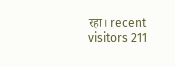रहा। recent visitors 211